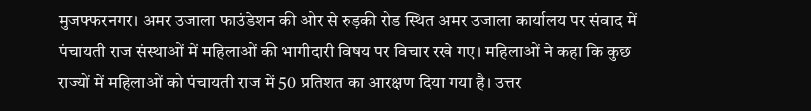मुजफ्फरनगर। अमर उजाला फाउंडेशन की ओर से रुड़की रोड स्थित अमर उजाला कार्यालय पर संवाद में पंचायती राज संस्थाओं में महिलाओं की भागीदारी विषय पर विचार रखे गए। महिलाओं ने कहा कि कुछ राज्यों में महिलाओं को पंचायती राज में 50 प्रतिशत का आरक्षण दिया गया है। उत्तर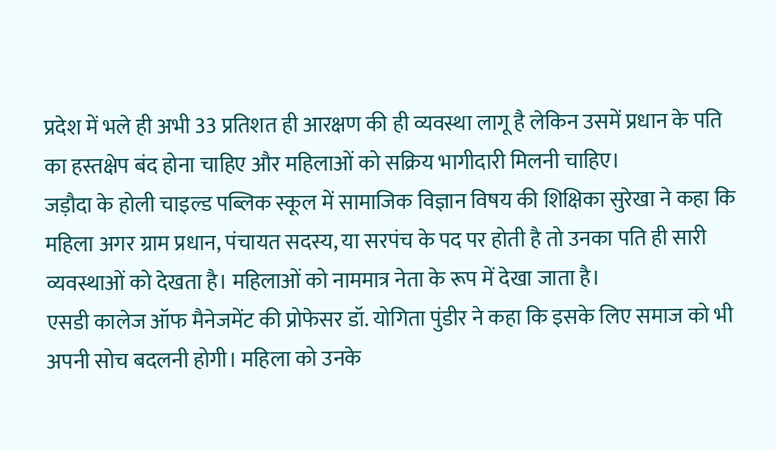प्रदेश में भले ही अभी 33 प्रतिशत ही आरक्षण की ही व्यवस्था लागू है लेकिन उसमें प्रधान के पति का हस्तक्षेप बंद होना चाहिए और महिलाओं को सक्रिय भागीदारी मिलनी चाहिए।
जड़ौदा के होली चाइल्ड पब्लिक स्कूल में सामाजिक विज्ञान विषय की शिक्षिका सुरेखा ने कहा कि महिला अगर ग्राम प्रधान, पंचायत सदस्य, या सरपंच के पद पर होती है तो उनका पति ही सारी व्यवस्थाओं को देखता है। महिलाओं को नाममात्र नेता के रूप में देखा जाता है।
एसडी कालेज ऑफ मैनेजमेंट की प्रोफेसर डॉ. योगिता पुंडीर ने कहा कि इसके लिए समाज को भी अपनी सोच बदलनी होगी। महिला को उनके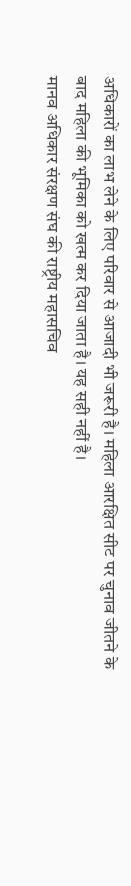अधिकारों का लाभ लेने के लिए परिवार से आजादी भी जरूरी है। महिला आरक्षित सीट पर चुनाव जीतने के बाद महिला की भूमिका को खत्म कर दिया जाता है। यह सही नहीं है।
मानव अधिकार संरक्षण संघ की राष्ट्रीय महासचिव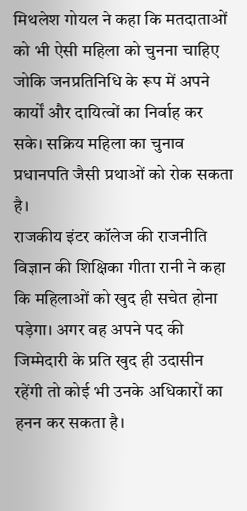मिथलेश गोयल ने कहा कि मतदाताओं को भी ऐसी महिला को चुनना चाहिए जोकि जनप्रतिनिधि के रूप में अपने कार्यों और दायित्वों का निर्वाह कर सके। सक्रिय महिला का चुनाव प्रधानपति जैसी प्रथाओं को रोक सकता है।
राजकीय इंटर कॉलेज की राजनीति विज्ञान की शिक्षिका गीता रानी ने कहा कि महिलाओं को खुद ही सचेत होना पड़ेगा। अगर वह अपने पद की जिम्मेदारी के प्रति खुद ही उदासीन रहेंगी तो कोई भी उनके अधिकारों का हनन कर सकता है।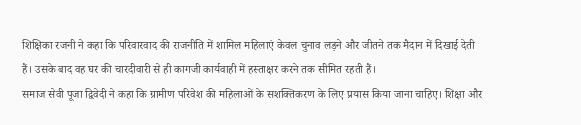शिक्षिका रजनी ने कहा कि परिवारवाद की राजनीति में शामिल महिलाएं केवल चुनाव लड़ने और जीतने तक मैदान में दिखाई देती हैं। उसके बाद वह घर की चारदीवारी से ही कागजी कार्यवाही में हस्ताक्षर करने तक सीमित रहती हैं।
समाज सेवी पूजा द्विवेदी ने कहा कि ग्रामीण परिवेश की महिलाओं के सशक्तिकरण के लिए प्रयास किया जाना चाहिए। शिक्षा और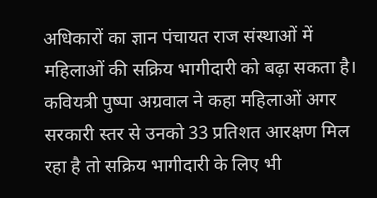अधिकारों का ज्ञान पंचायत राज संस्थाओं में महिलाओं की सक्रिय भागीदारी को बढ़ा सकता है।
कवियत्री पुष्पा अग्रवाल ने कहा महिलाओं अगर सरकारी स्तर से उनको 33 प्रतिशत आरक्षण मिल रहा है तो सक्रिय भागीदारी के लिए भी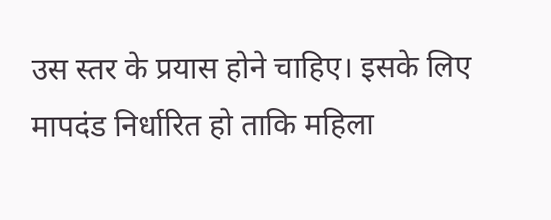उस स्तर के प्रयास होने चाहिए। इसके लिए मापदंड निर्धारित हो ताकि महिला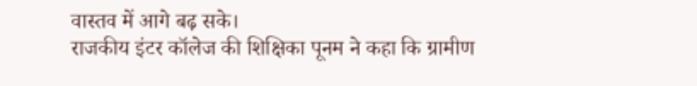वास्तव में आगे बढ़ सके।
राजकीय इंटर कॉलेज की शिक्षिका पूनम ने कहा कि ग्रामीण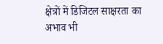क्षेत्रों में डिजिटल साक्षरता का अभाव भी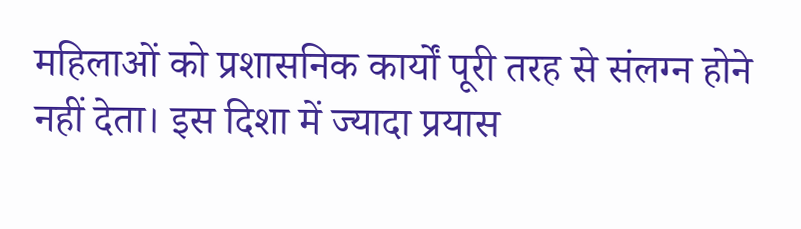महिलाओं को प्रशासनिक कार्यों पूरी तरह से संलग्न होने नहीं देता। इस दिशा में ज्यादा प्रयास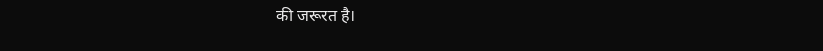की जरूरत है।